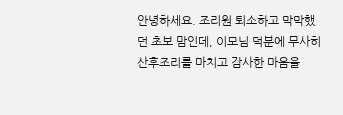안녕하세요. 조리원 퇴소하고 막막했던 초보 맘인데, 이모님 덕분에 무사히 산후조리를 마치고 감사한 마음을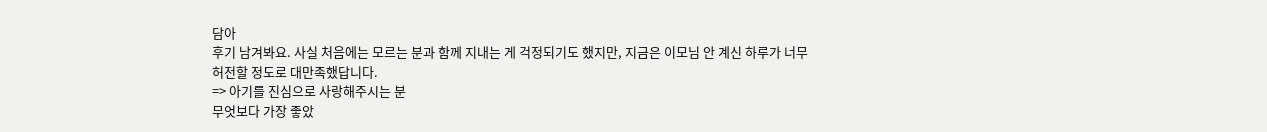담아
후기 남겨봐요. 사실 처음에는 모르는 분과 함께 지내는 게 걱정되기도 했지만, 지금은 이모님 안 계신 하루가 너무
허전할 정도로 대만족했답니다.
=> 아기를 진심으로 사랑해주시는 분
무엇보다 가장 좋았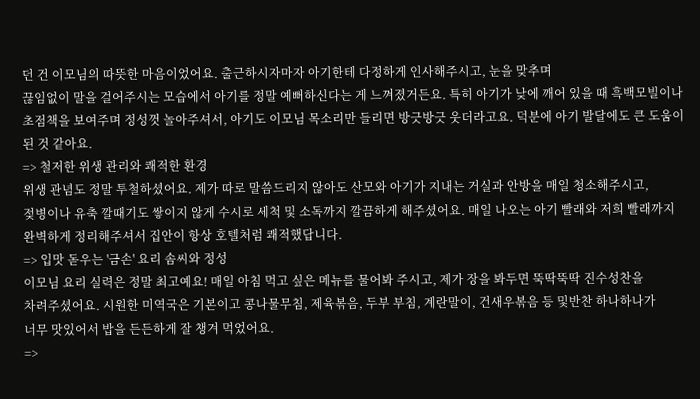던 건 이모님의 따뜻한 마음이었어요. 출근하시자마자 아기한테 다정하게 인사해주시고, 눈을 맞추며
끊임없이 말을 걸어주시는 모습에서 아기를 정말 예뻐하신다는 게 느껴졌거든요. 특히 아기가 낮에 깨어 있을 때 흑백모빌이나
초점책을 보여주며 정성껏 놀아주셔서, 아기도 이모님 목소리만 들리면 방긋방긋 웃더라고요. 덕분에 아기 발달에도 큰 도움이
된 것 같아요.
=> 철저한 위생 관리와 쾌적한 환경
위생 관념도 정말 투철하셨어요. 제가 따로 말씀드리지 않아도 산모와 아기가 지내는 거실과 안방을 매일 청소해주시고,
젖병이나 유축 깔때기도 쌓이지 않게 수시로 세척 및 소독까지 깔끔하게 해주셨어요. 매일 나오는 아기 빨래와 저희 빨래까지
완벽하게 정리해주셔서 집안이 항상 호텔처럼 쾌적했답니다.
=> 입맛 돋우는 '금손' 요리 솜씨와 정성
이모님 요리 실력은 정말 최고예요! 매일 아침 먹고 싶은 메뉴를 물어봐 주시고, 제가 장을 봐두면 뚝딱뚝딱 진수성찬을
차려주셨어요. 시원한 미역국은 기본이고 콩나물무침, 제육볶음, 두부 부침, 계란말이, 건새우볶음 등 및반찬 하나하나가
너무 맛있어서 밥을 든든하게 잘 챙겨 먹었어요.
=>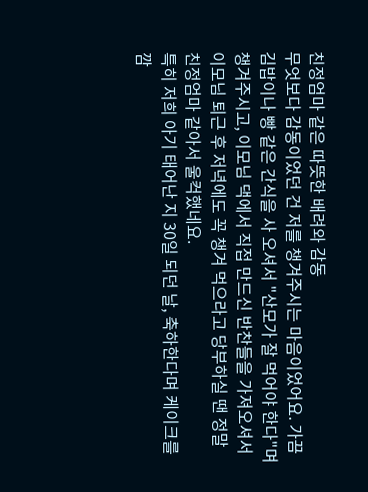친정엄마 같은 따뜻한 배려와 감동
무엇보다 감동이었던 건 저를 챙겨주시는 마음이었어요. 가끔 김밥이나 빵 같은 간식을 사 오셔서 "산모가 잘 먹어야 한다"며
챙겨주시고, 이모님 댁에서 직접 만드신 반찬들을 가져오셔서 이모님 퇴근 후 저녁에도 꼭 챙겨 먹으라고 당부하실 땐 정말
친정엄마 같아서 울컥했네요.
특히 저희 아기 태어난 지 30일 되던 날, 축하한다며 케이크를 깜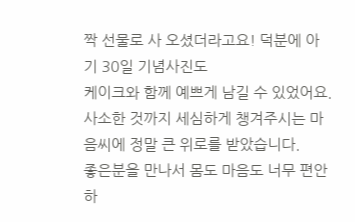짝 선물로 사 오셨더라고요! 덕분에 아기 30일 기념사진도
케이크와 함께 예쁘게 남길 수 있었어요. 사소한 것까지 세심하게 챙겨주시는 마음씨에 정말 큰 위로를 받았습니다.
좋은분을 만나서 몸도 마음도 너무 편안하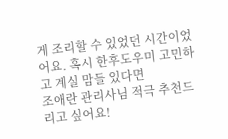게 조리할 수 있었던 시간이었어요. 혹시 한후도우미 고민하고 계실 맘들 있다면
조애란 관리사님 적극 추천드리고 싶어요!